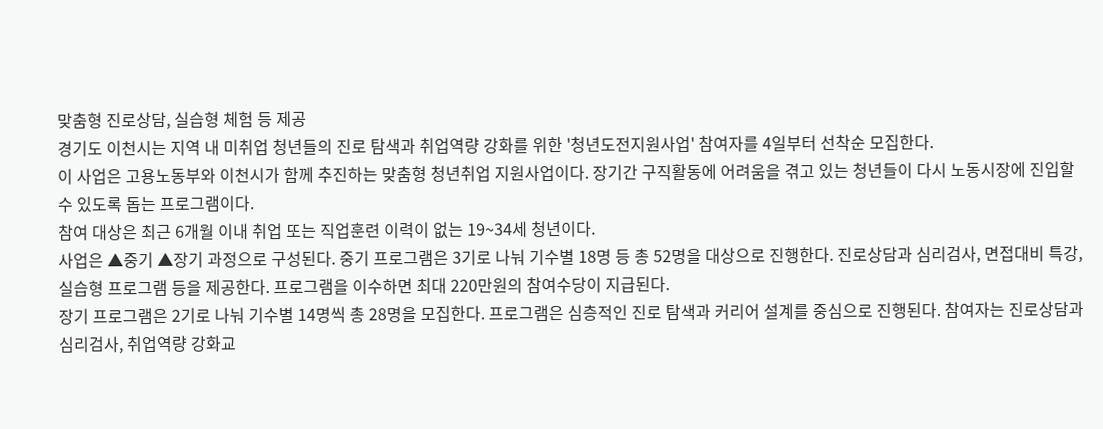맞춤형 진로상담, 실습형 체험 등 제공
경기도 이천시는 지역 내 미취업 청년들의 진로 탐색과 취업역량 강화를 위한 '청년도전지원사업' 참여자를 4일부터 선착순 모집한다.
이 사업은 고용노동부와 이천시가 함께 추진하는 맞춤형 청년취업 지원사업이다. 장기간 구직활동에 어려움을 겪고 있는 청년들이 다시 노동시장에 진입할 수 있도록 돕는 프로그램이다.
참여 대상은 최근 6개월 이내 취업 또는 직업훈련 이력이 없는 19~34세 청년이다.
사업은 ▲중기 ▲장기 과정으로 구성된다. 중기 프로그램은 3기로 나눠 기수별 18명 등 총 52명을 대상으로 진행한다. 진로상담과 심리검사, 면접대비 특강, 실습형 프로그램 등을 제공한다. 프로그램을 이수하면 최대 220만원의 참여수당이 지급된다.
장기 프로그램은 2기로 나눠 기수별 14명씩 총 28명을 모집한다. 프로그램은 심층적인 진로 탐색과 커리어 설계를 중심으로 진행된다. 참여자는 진로상담과 심리검사, 취업역량 강화교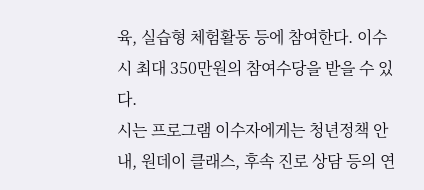육, 실습형 체험활동 등에 참여한다. 이수 시 최대 350만원의 참여수당을 받을 수 있다.
시는 프로그램 이수자에게는 청년정책 안내, 원데이 클래스, 후속 진로 상담 등의 연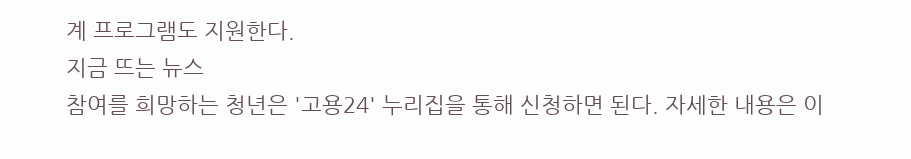계 프로그램도 지원한다.
지금 뜨는 뉴스
참여를 희망하는 청년은 '고용24' 누리집을 통해 신청하면 된다. 자세한 내용은 이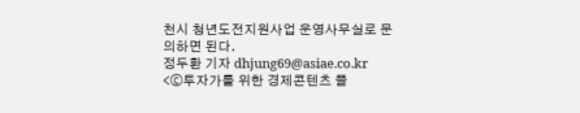천시 청년도전지원사업 운영사무실로 문의하면 된다.
정두환 기자 dhjung69@asiae.co.kr
<ⓒ투자가를 위한 경제콘텐츠 플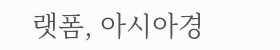랫폼, 아시아경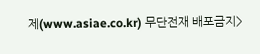제(www.asiae.co.kr) 무단전재 배포금지>